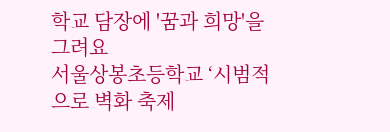학교 담장에 '꿈과 희망'을 그려요
서울상봉초등학교 ‘시범적으로 벽화 축제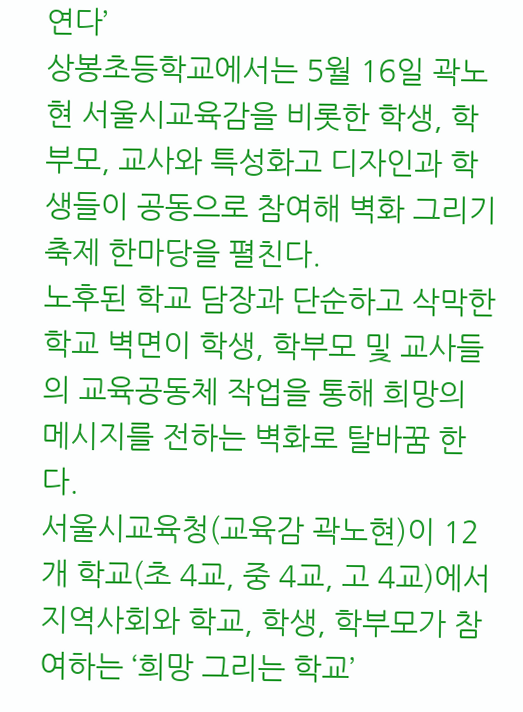연다’
상봉초등학교에서는 5월 16일 곽노현 서울시교육감을 비롯한 학생, 학부모, 교사와 특성화고 디자인과 학생들이 공동으로 참여해 벽화 그리기 축제 한마당을 펼친다.
노후된 학교 담장과 단순하고 삭막한 학교 벽면이 학생, 학부모 및 교사들의 교육공동체 작업을 통해 희망의 메시지를 전하는 벽화로 탈바꿈 한다.
서울시교육청(교육감 곽노현)이 12개 학교(초 4교, 중 4교, 고 4교)에서 지역사회와 학교, 학생, 학부모가 참여하는 ‘희망 그리는 학교’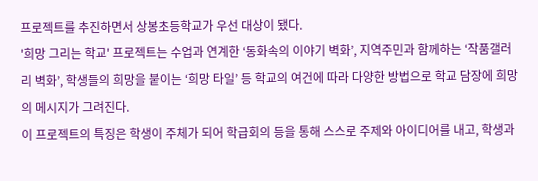프로젝트를 추진하면서 상봉초등학교가 우선 대상이 됐다.
'희망 그리는 학교' 프로젝트는 수업과 연계한 ‘동화속의 이야기 벽화’, 지역주민과 함께하는 ‘작품갤러리 벽화’, 학생들의 희망을 붙이는 ‘희망 타일’ 등 학교의 여건에 따라 다양한 방법으로 학교 담장에 희망의 메시지가 그려진다.
이 프로젝트의 특징은 학생이 주체가 되어 학급회의 등을 통해 스스로 주제와 아이디어를 내고, 학생과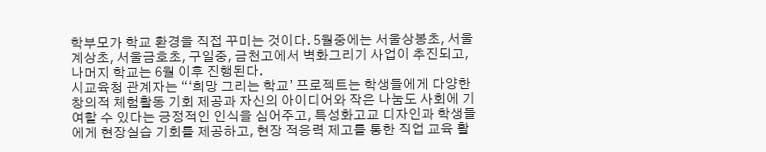학부모가 학교 환경을 직접 꾸미는 것이다. 5월중에는 서울상봉초, 서울계상초, 서울금호초, 구일중, 금천고에서 벽화그리기 사업이 추진되고, 나머지 학교는 6월 이후 진행된다.
시교육청 관계자는 “‘희망 그리는 학교’ 프로젝트는 학생들에게 다양한 창의적 체험활동 기회 제공과 자신의 아이디어와 작은 나눔도 사회에 기여할 수 있다는 긍정적인 인식을 심어주고, 특성화고교 디자인과 학생들에게 현장실습 기회를 제공하고, 현장 적응력 제고를 통한 직업 교육 활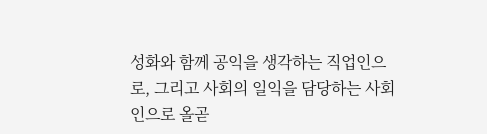성화와 함께 공익을 생각하는 직업인으로, 그리고 사회의 일익을 담당하는 사회인으로 올곧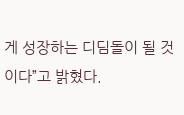게 성장하는 디딤돌이 될 것이다”고 밝혔다.